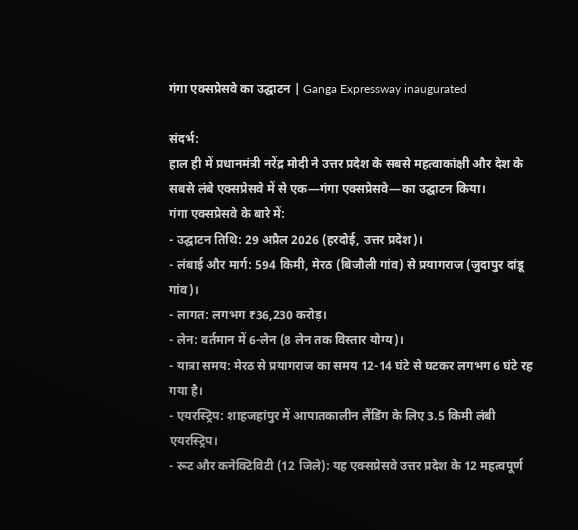गंगा एक्सप्रेसवे का उद्घाटन | Ganga Expressway inaugurated

संदर्भ:
हाल ही में प्रधानमंत्री नरेंद्र मोदी ने उत्तर प्रदेश के सबसे महत्वाकांक्षी और देश के सबसे लंबे एक्सप्रेसवे में से एक—गंगा एक्सप्रेसवे—का उद्घाटन किया।
गंगा एक्सप्रेसवे के बारे में:
- उद्घाटन तिथि: 29 अप्रैल 2026 (हरदोई, उत्तर प्रदेश)।
- लंबाई और मार्ग: 594 किमी, मेरठ (बिजौली गांव) से प्रयागराज (जुदापुर दांडू गांव)।
- लागत: लगभग ₹36,230 करोड़।
- लेन: वर्तमान में 6-लेन (8 लेन तक विस्तार योग्य)।
- यात्रा समय: मेरठ से प्रयागराज का समय 12-14 घंटे से घटकर लगभग 6 घंटे रह गया है।
- एयरस्ट्रिप: शाहजहांपुर में आपातकालीन लैंडिंग के लिए 3.5 किमी लंबी एयरस्ट्रिप।
- रूट और कनेक्टिविटी (12 जिले): यह एक्सप्रेसवे उत्तर प्रदेश के 12 महत्वपूर्ण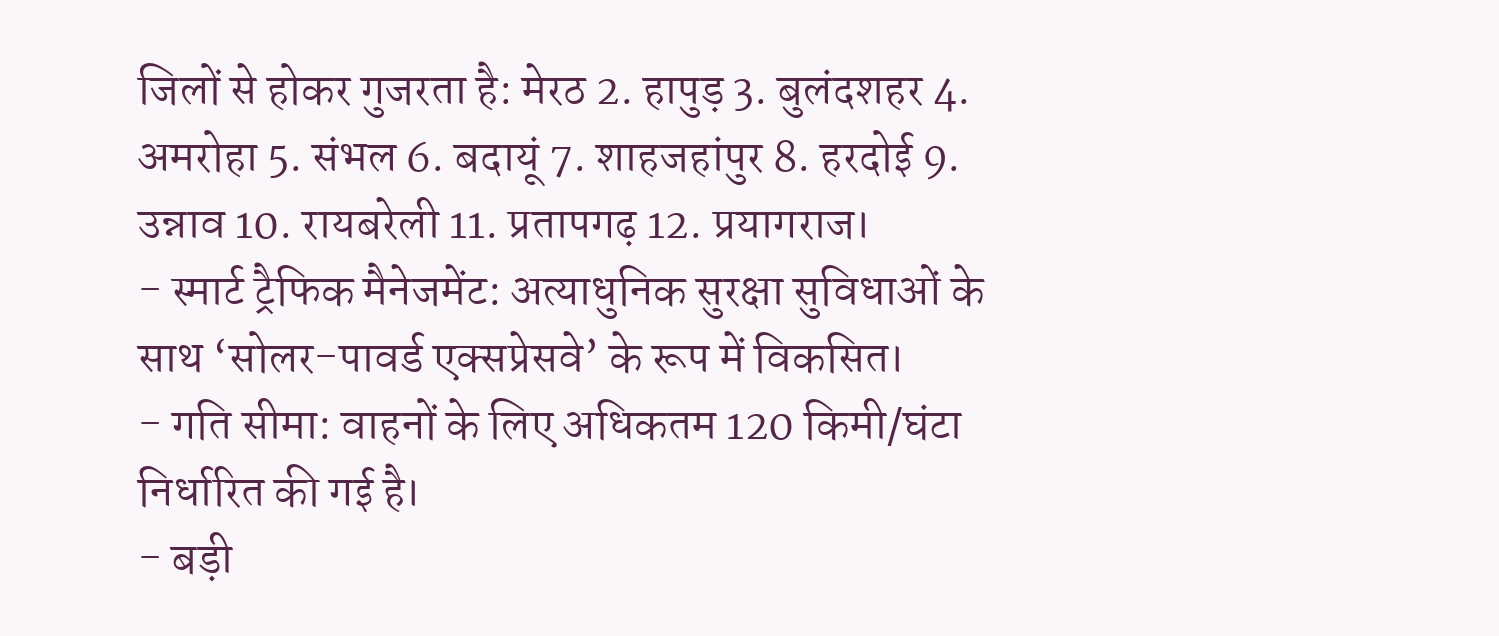जिलों से होकर गुजरता है: मेरठ 2. हापुड़ 3. बुलंदशहर 4. अमरोहा 5. संभल 6. बदायूं 7. शाहजहांपुर 8. हरदोई 9. उन्नाव 10. रायबरेली 11. प्रतापगढ़ 12. प्रयागराज।
- स्मार्ट ट्रैफिक मैनेजमेंट: अत्याधुनिक सुरक्षा सुविधाओं के साथ ‘सोलर-पावर्ड एक्सप्रेसवे’ के रूप में विकसित।
- गति सीमा: वाहनों के लिए अधिकतम 120 किमी/घंटा निर्धारित की गई है।
- बड़ी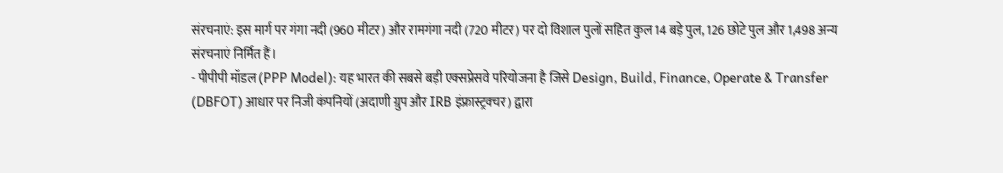संरचनाएं: इस मार्ग पर गंगा नदी (960 मीटर) और रामगंगा नदी (720 मीटर) पर दो विशाल पुलों सहित कुल 14 बड़े पुल, 126 छोटे पुल और 1,498 अन्य संरचनाएं निर्मित हैं।
- पीपीपी मॉडल (PPP Model): यह भारत की सबसे बड़ी एक्सप्रेसवे परियोजना है जिसे Design, Build, Finance, Operate & Transfer (DBFOT) आधार पर निजी कंपनियों (अदाणी ग्रुप और IRB इंफ्रास्ट्रक्चर) द्वारा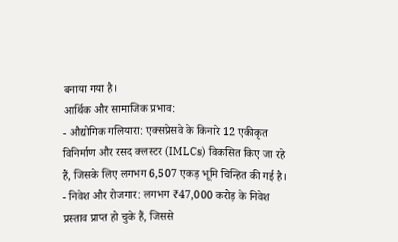बनाया गया है।
आर्थिक और सामाजिक प्रभाव:
- औद्योगिक गलियारा: एक्सप्रेसवे के किनारे 12 एकीकृत विनिर्माण और रसद क्लस्टर (IMLCs) विकसित किए जा रहे हैं, जिसके लिए लगभग 6,507 एकड़ भूमि चिन्हित की गई है।
- निवेश और रोजगार: लगभग ₹47,000 करोड़ के निवेश प्रस्ताव प्राप्त हो चुके हैं, जिससे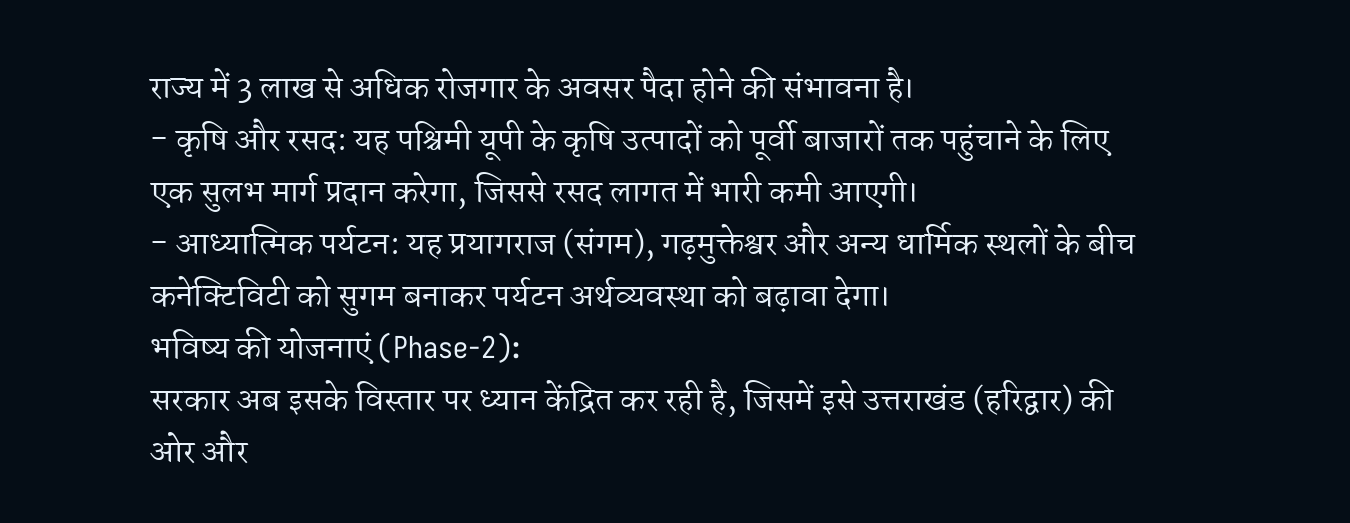राज्य में 3 लाख से अधिक रोजगार के अवसर पैदा होने की संभावना है।
- कृषि और रसद: यह पश्चिमी यूपी के कृषि उत्पादों को पूर्वी बाजारों तक पहुंचाने के लिए एक सुलभ मार्ग प्रदान करेगा, जिससे रसद लागत में भारी कमी आएगी।
- आध्यात्मिक पर्यटन: यह प्रयागराज (संगम), गढ़मुक्तेश्वर और अन्य धार्मिक स्थलों के बीच कनेक्टिविटी को सुगम बनाकर पर्यटन अर्थव्यवस्था को बढ़ावा देगा।
भविष्य की योजनाएं (Phase-2):
सरकार अब इसके विस्तार पर ध्यान केंद्रित कर रही है, जिसमें इसे उत्तराखंड (हरिद्वार) की ओर और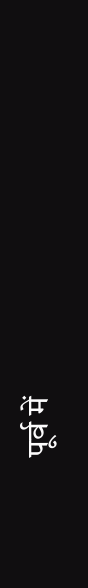पूर्व में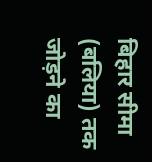बिहार सीमा (बलिया) तक जोड़ने का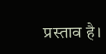प्रस्ताव है।